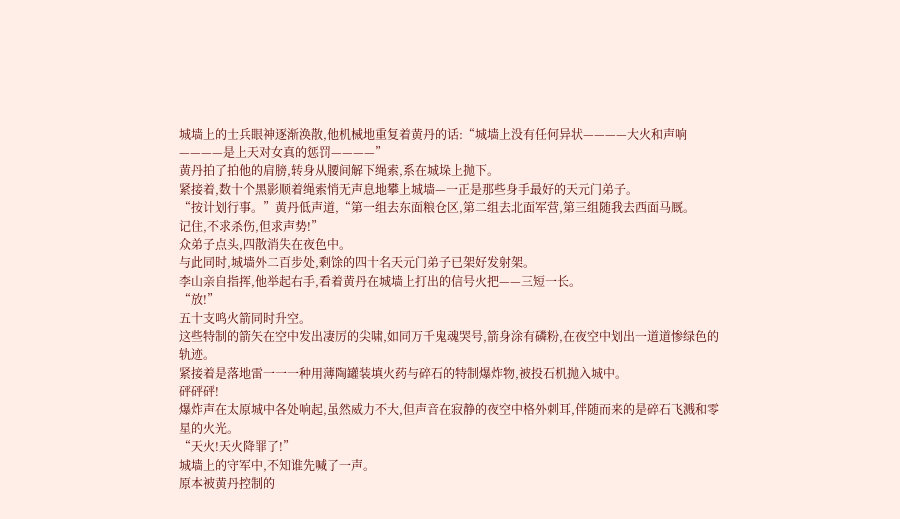城墙上的士兵眼神逐渐涣散,他机械地重复着黄丹的话:“城墙上没有任何异状————大火和声响————是上天对女真的惩罚————”
黄丹拍了拍他的肩膀,转身从腰间解下绳索,系在城垛上抛下。
紧接着,数十个黑影顺着绳索悄无声息地攀上城墙—一正是那些身手最好的天元门弟子。
“按计划行事。”黄丹低声道,“第一组去东面粮仓区,第二组去北面军营,第三组随我去西面马厩。
记住,不求杀伤,但求声势!”
众弟子点头,四散消失在夜色中。
与此同时,城墙外二百步处,剩馀的四十名天元门弟子已架好发射架。
李山亲自指挥,他举起右手,看着黄丹在城墙上打出的信号火把——三短一长。
“放!”
五十支鸣火箭同时升空。
这些特制的箭矢在空中发出凄厉的尖啸,如同万千鬼魂哭号,箭身涂有磷粉,在夜空中划出一道道惨绿色的轨迹。
紧接着是落地雷一一一种用薄陶罐装填火药与碎石的特制爆炸物,被投石机抛入城中。
砰砰砰!
爆炸声在太原城中各处响起,虽然威力不大,但声音在寂静的夜空中格外刺耳,伴随而来的是碎石飞溅和零星的火光。
“天火!天火降罪了!”
城墙上的守军中,不知谁先喊了一声。
原本被黄丹控制的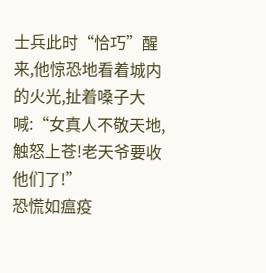士兵此时“恰巧”醒来,他惊恐地看着城内的火光,扯着嗓子大喊:“女真人不敬天地,触怒上苍!老天爷要收他们了!”
恐慌如瘟疫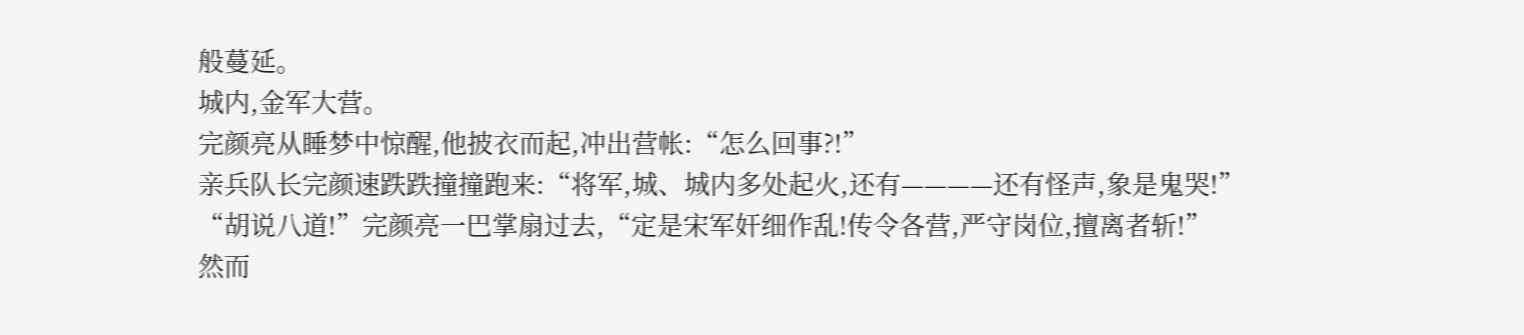般蔓延。
城内,金军大营。
完颜亮从睡梦中惊醒,他披衣而起,冲出营帐:“怎么回事?!”
亲兵队长完颜速跌跌撞撞跑来:“将军,城、城内多处起火,还有————还有怪声,象是鬼哭!”
“胡说八道!”完颜亮一巴掌扇过去,“定是宋军奸细作乱!传令各营,严守岗位,擅离者斩!”
然而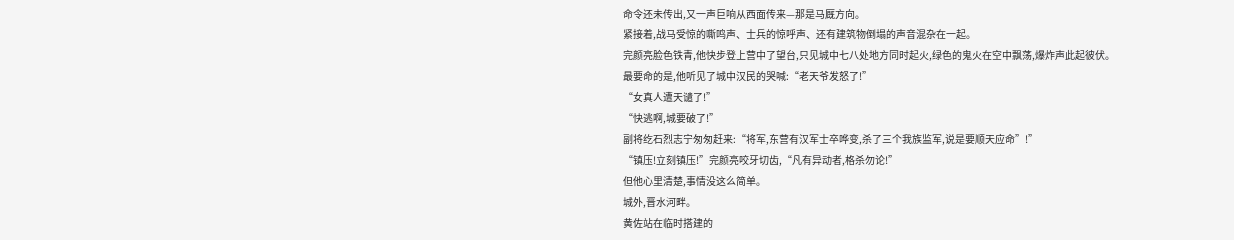命令还未传出,又一声巨响从西面传来—那是马厩方向。
紧接着,战马受惊的嘶鸣声、士兵的惊呼声、还有建筑物倒塌的声音混杂在一起。
完颜亮脸色铁青,他快步登上营中了望台,只见城中七八处地方同时起火,绿色的鬼火在空中飘荡,爆炸声此起彼伏。
最要命的是,他听见了城中汉民的哭喊:“老天爷发怒了!”
“女真人遭天谴了!”
“快逃啊,城要破了!”
副将纥石烈志宁匆匆赶来:“将军,东营有汉军士卒哗变,杀了三个我族监军,说是要顺天应命”!”
“镇压!立刻镇压!”完颜亮咬牙切齿,“凡有异动者,格杀勿论!”
但他心里清楚,事情没这么简单。
城外,晋水河畔。
黄佐站在临时搭建的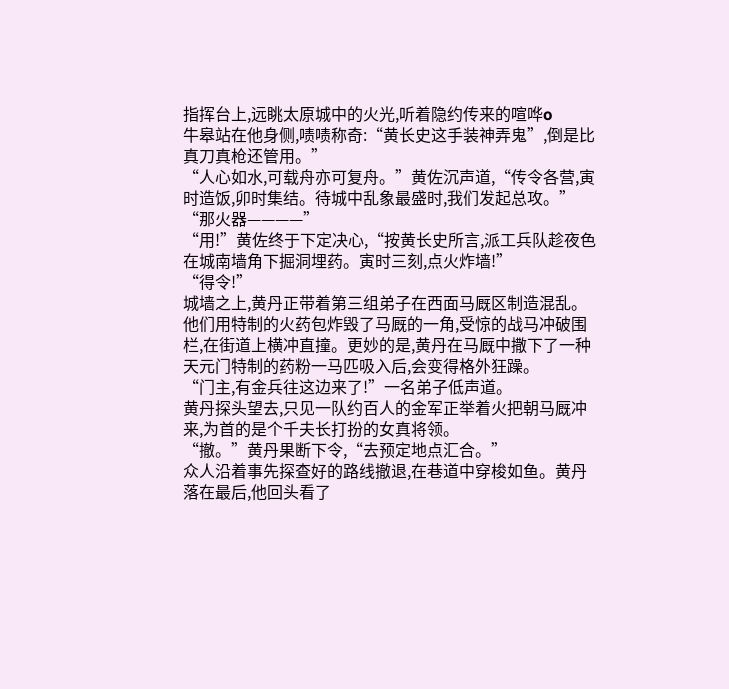指挥台上,远眺太原城中的火光,听着隐约传来的喧哗o
牛皋站在他身侧,啧啧称奇:“黄长史这手装神弄鬼”,倒是比真刀真枪还管用。”
“人心如水,可载舟亦可复舟。”黄佐沉声道,“传令各营,寅时造饭,卯时集结。待城中乱象最盛时,我们发起总攻。”
“那火器————”
“用!”黄佐终于下定决心,“按黄长史所言,派工兵队趁夜色在城南墙角下掘洞埋药。寅时三刻,点火炸墙!”
“得令!”
城墙之上,黄丹正带着第三组弟子在西面马厩区制造混乱。
他们用特制的火药包炸毁了马厩的一角,受惊的战马冲破围栏,在街道上横冲直撞。更妙的是,黄丹在马厩中撒下了一种天元门特制的药粉一马匹吸入后,会变得格外狂躁。
“门主,有金兵往这边来了!”一名弟子低声道。
黄丹探头望去,只见一队约百人的金军正举着火把朝马厩冲来,为首的是个千夫长打扮的女真将领。
“撤。”黄丹果断下令,“去预定地点汇合。”
众人沿着事先探查好的路线撤退,在巷道中穿梭如鱼。黄丹落在最后,他回头看了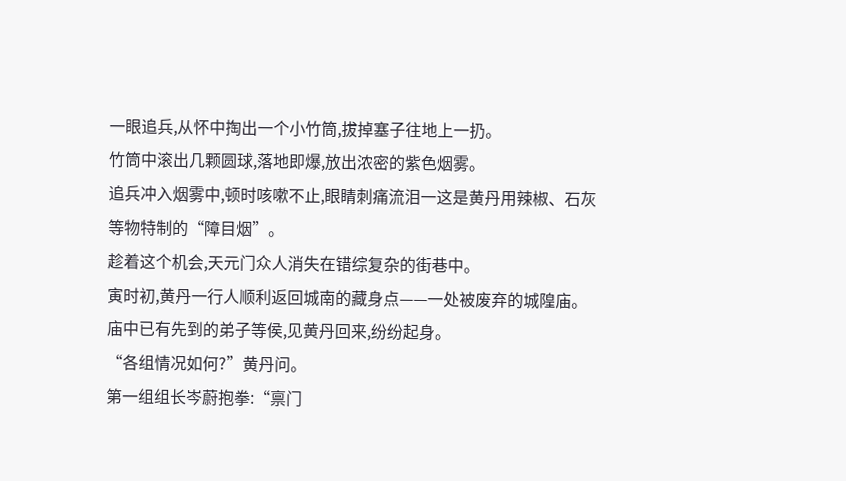一眼追兵,从怀中掏出一个小竹筒,拔掉塞子往地上一扔。
竹筒中滚出几颗圆球,落地即爆,放出浓密的紫色烟雾。
追兵冲入烟雾中,顿时咳嗽不止,眼睛刺痛流泪一这是黄丹用辣椒、石灰等物特制的“障目烟”。
趁着这个机会,天元门众人消失在错综复杂的街巷中。
寅时初,黄丹一行人顺利返回城南的藏身点——一处被废弃的城隍庙。
庙中已有先到的弟子等侯,见黄丹回来,纷纷起身。
“各组情况如何?”黄丹问。
第一组组长岑蔚抱拳:“禀门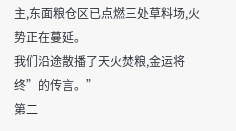主,东面粮仓区已点燃三处草料场,火势正在蔓延。
我们沿途散播了天火焚粮,金运将终”的传言。”
第二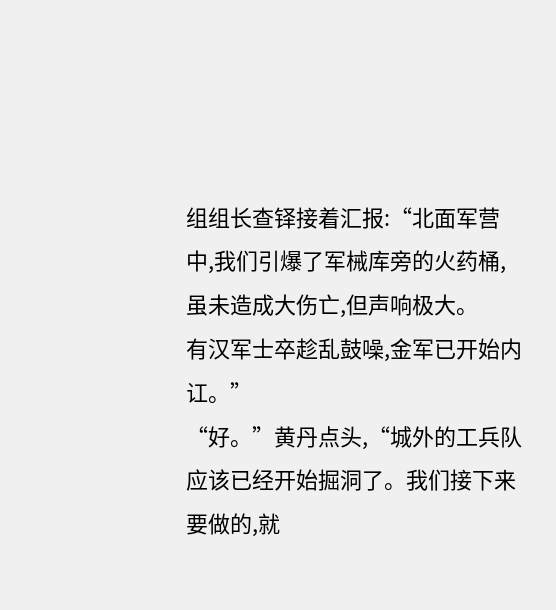组组长查铎接着汇报:“北面军营中,我们引爆了军械库旁的火药桶,虽未造成大伤亡,但声响极大。
有汉军士卒趁乱鼓噪,金军已开始内讧。”
“好。”黄丹点头,“城外的工兵队应该已经开始掘洞了。我们接下来要做的,就